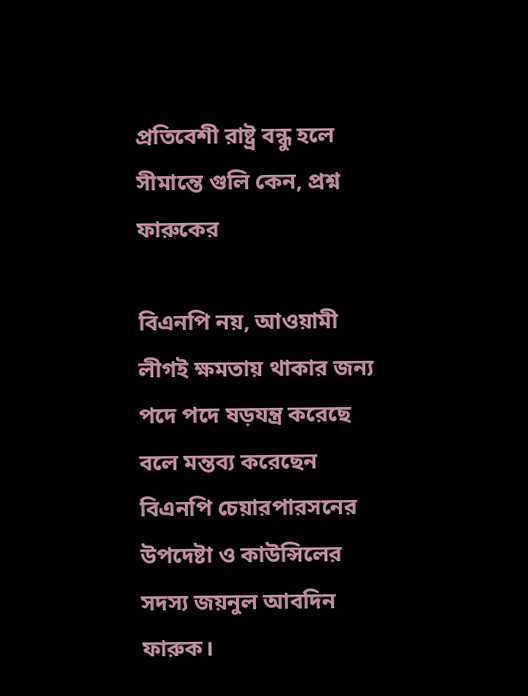প্রতিবেশী রাষ্ট্র বন্ধু হলে সীমান্তে গুলি কেন, প্রশ্ন ফারুকের

বিএনপি নয়, আওয়ামী লীগই ক্ষমতায় থাকার জন্য পদে পদে ষড়যন্ত্র করেছে বলে মন্তব্য করেছেন বিএনপি চেয়ারপারসনের উপদেষ্টা ও কাউন্সিলের সদস্য জয়নুল আবদিন ফারুক।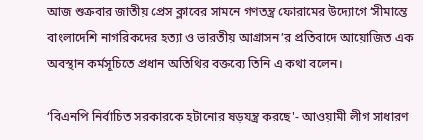আজ শুক্রবার জাতীয় প্রেস ক্লাবের সামনে গণতন্ত্র ফোরামের উদ্যোগে ‘সীমান্তে বাংলাদেশি নাগরিকদের হত্যা ও ভারতীয় আগ্রাসন’র প্রতিবাদে আয়োজিত এক অবস্থান কর্মসূচিতে প্রধান অতিথির বক্তব্যে তিনি এ কথা বলেন।

‘বিএনপি নির্বাচিত সরকারকে হটানোর ষড়যন্ত্র করছে'- আওয়ামী লীগ সাধারণ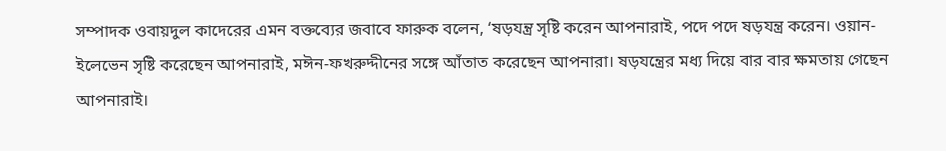সম্পাদক ওবায়দুল কাদেরের এমন বক্তব্যের জবাবে ফারুক বলেন, ‘ষড়যন্ত্র সৃষ্টি করেন আপনারাই, পদে পদে ষড়যন্ত্র করেন। ওয়ান-ইলেভেন সৃষ্টি করেছেন আপনারাই, মঈন-ফখরুদ্দীনের সঙ্গে আঁতাত করেছেন আপনারা। ষড়যন্ত্রের মধ্য দিয়ে বার বার ক্ষমতায় গেছেন আপনারাই।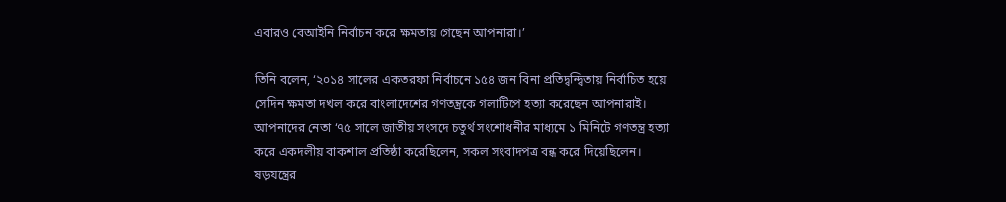এবারও বেআইনি নির্বাচন করে ক্ষমতায় গেছেন আপনারা।’

তিনি বলেন, ‘২০১৪ সালের একতরফা নির্বাচনে ১৫৪ জন বিনা প্রতিদ্বন্দ্বিতায় নির্বাচিত হয়ে সেদিন ক্ষমতা দখল করে বাংলাদেশের গণতন্ত্রকে গলাটিপে হত্যা করেছেন আপনারাই। আপনাদের নেতা ‘৭৫ সালে জাতীয় সংসদে চতুর্থ সংশোধনীর মাধ্যমে ১ মিনিটে গণতন্ত্র হত্যা করে একদলীয় বাকশাল প্রতিষ্ঠা করেছিলেন, সকল সংবাদপত্র বন্ধ করে দিয়েছিলেন। ষড়যন্ত্রের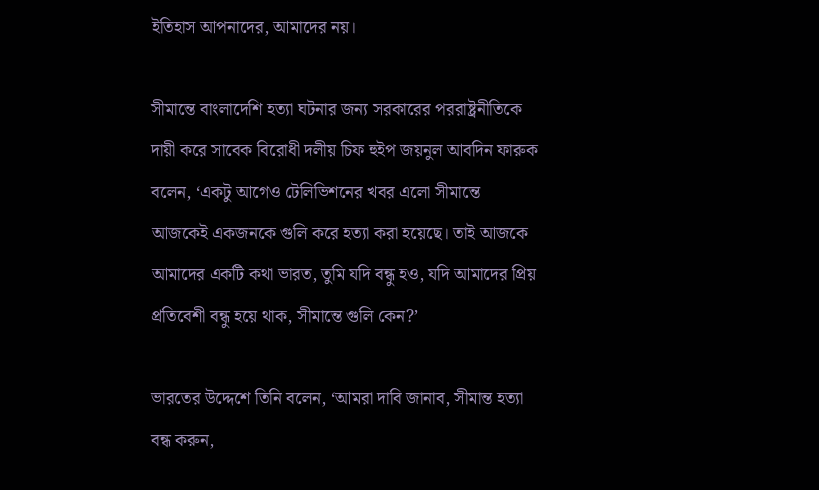ইতিহাস আপনাদের, আমাদের নয়।

সীমান্তে বাংলাদেশি হত্যা ঘটনার জন্য সরকারের পররাষ্ট্রনীতিকে দায়ী করে সাবেক বিরোধী দলীয় চিফ হুইপ জয়নুল আবদিন ফারুক বলেন, ‘একটু আগেও টেলিভিশনের খবর এলো সীমান্তে আজকেই একজনকে গুলি করে হত্যা করা হয়েছে। তাই আজকে আমাদের একটি কথা ভারত, তুমি যদি বন্ধু হও, যদি আমাদের প্রিয় প্রতিবেশী বন্ধু হয়ে থাক, সীমান্তে গুলি কেন?’

ভারতের উদ্দেশে তিনি বলেন, ‘আমরা দাবি জানাব, সীমান্ত হত্যা বন্ধ করুন,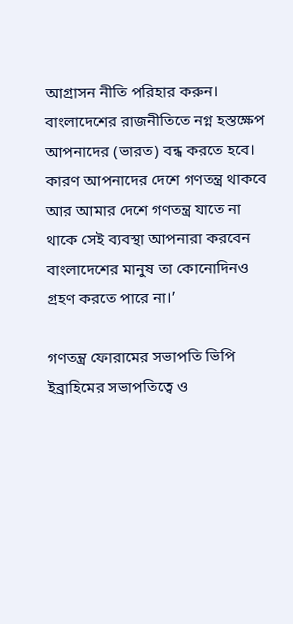আগ্রাসন নীতি পরিহার করুন। বাংলাদেশের রাজনীতিতে নগ্ন হস্তক্ষেপ আপনাদের (ভারত) বন্ধ করতে হবে। কারণ আপনাদের দেশে গণতন্ত্র থাকবে আর আমার দেশে গণতন্ত্র যাতে না থাকে সেই ব্যবস্থা আপনারা করবেন বাংলাদেশের মানুষ তা কোনোদিনও গ্রহণ করতে পারে না।’

গণতন্ত্র ফোরামের সভাপতি ভিপি ইব্রাহিমের সভাপতিত্বে ও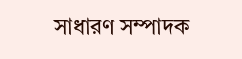সাধারণ সম্পাদক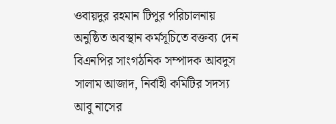ওবায়দুর রহমান টিপুর পরিচালনায় অনুষ্ঠিত অবস্থান কর্মসূচিতে বক্তব্য দেন বিএনপির সাংগঠনিক সম্পাদক আবদুস সালাম আজাদ, নির্বাহী কমিটির সদস্য আবু নাসের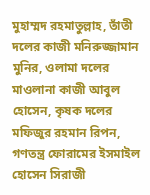মুহাম্মদ রহমাতুল্লাহ, তাঁতী দলের কাজী মনিরুজ্জামান মুনির, ওলামা দলের মাওলানা কাজী আবুল হোসেন, কৃষক দলের মফিজুর রহমান রিপন, গণতন্ত্র ফোরামের ইসমাইল হোসেন সিরাজী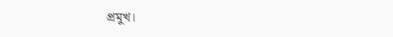প্রমুখ।